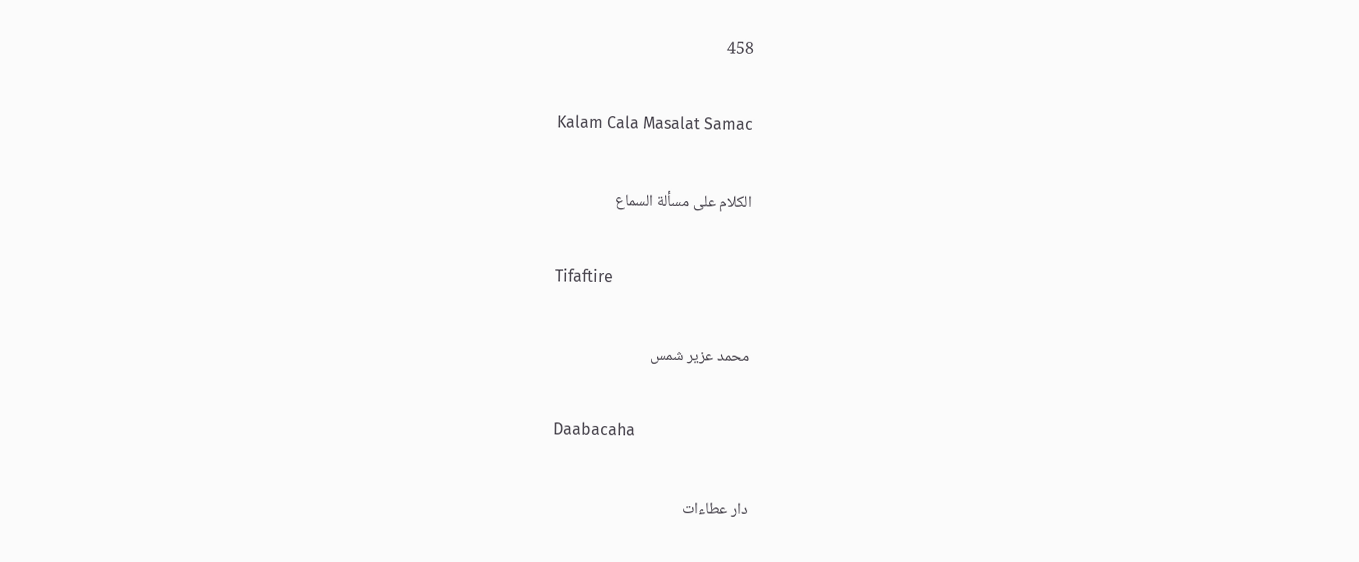458

Kalam Cala Masalat Samac

الكلام على مسألة السماع

Tifaftire

محمد عزير شمس

Daabacaha

دار عطاءات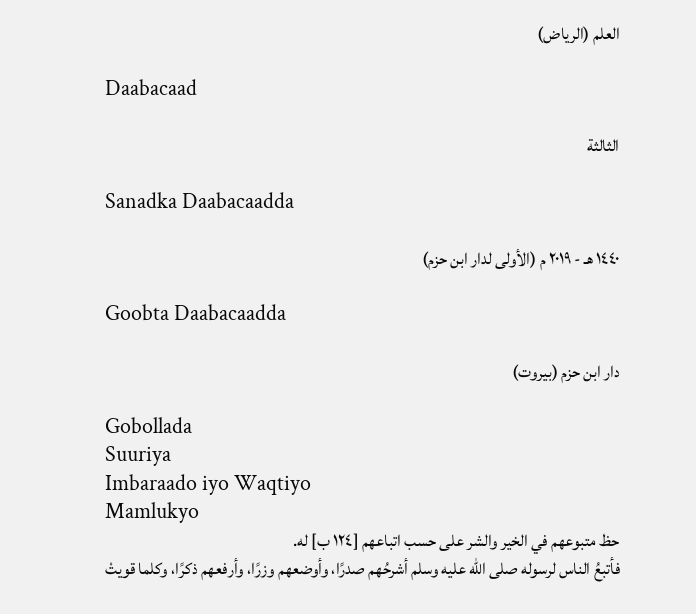العلم (الرياض)

Daabacaad

الثالثة

Sanadka Daabacaadda

١٤٤٠ هـ - ٢٠١٩ م (الأولى لدار ابن حزم)

Goobta Daabacaadda

دار ابن حزم (بيروت)

Gobollada
Suuriya
Imbaraado iyo Waqtiyo
Mamlukyo
حظ متبوعهم في الخير والشر على حسب اتباعهم [١٢٤ ب] له.
فأتبعُ الناس لرسوله صلى الله عليه وسلم أشرحُهم صدرًا، وأوضعهم وزرًا، وأرفعهم ذكرًا، وكلما قويتْ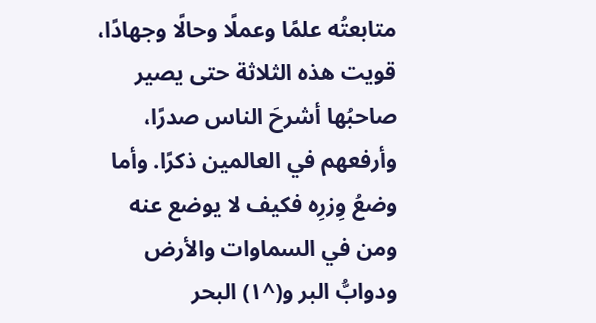متابعتُه علمًا وعملًا وحالًا وجهادًا، قويت هذه الثلاثة حتى يصير صاحبُها أشرحَ الناس صدرًا، وأرفعهم في العالمين ذكرًا. وأما وضعُ وِزرِه فكيف لا يوضع عنه ومن في السماوات والأرض ودوابُّ البر و(^١) البحر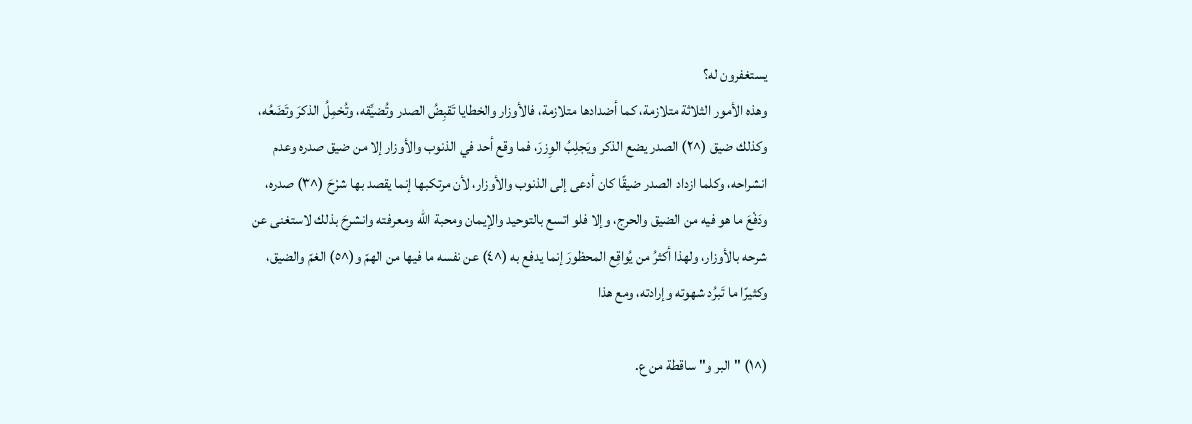يستغفرون له؟
وهذه الأمور الثلاثة متلازمة، كما أضدادها متلازمة، فالأوزار والخطايا تَقبِضُ الصدر وتُضيِّقه، وتُخمِلُ الذكرَ وتَضَعُه، وكذلك ضيق (^٢) الصدر يضع الذكر ويَجلِبُ الوِزرَ، فما وقع أحد في الذنوب والأوزار إلا من ضيق صدره وعدم انشراحه، وكلما ازداد الصدر ضيقًا كان أدعى إلى الذنوب والأوزار، لأن مرتكبها إنما يقصد بها شرْحَ (^٣) صدره، ودَفْعَ ما هو فيه من الضيق والحرج، وإلا فلو اتسع بالتوحيد والإيمان ومحبة الله ومعرفته وانشرحَ بذلك لاستغنى عن شرحه بالأوزار، ولهذا أكثرُ من يُواقِع المحظورَ إنما يدفع به (^٤) عن نفسه ما فيها من الهمّ و(^٥) الغمّ والضيق، وكثيرًا ما تَبرُد شهوته وإرادته، ومع هذا

(^١) "البر و" ساقطة من ع.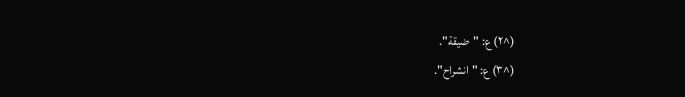(^٢) ع: "ضيقة".
(^٣) ع: "انشراح".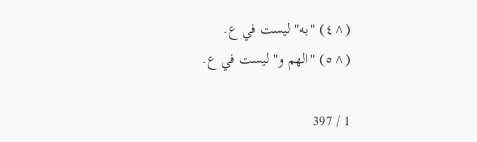(^٤) "به" ليست في ع.
(^٥) "الهم و" ليست في ع.

1 / 397